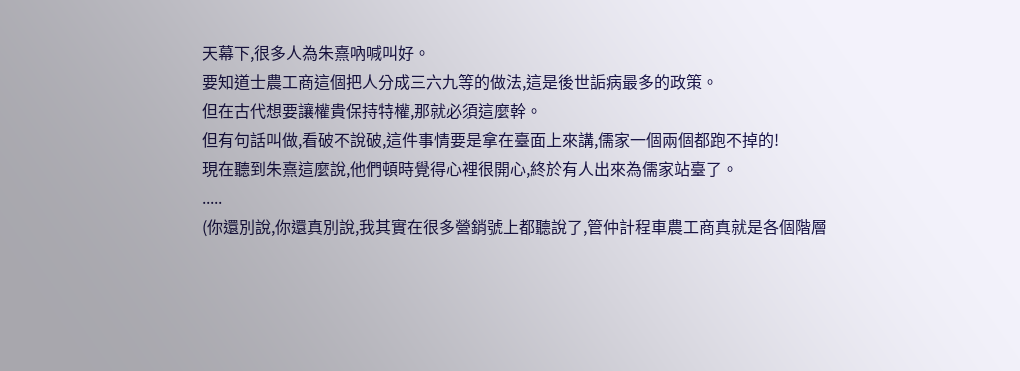天幕下,很多人為朱熹吶喊叫好。
要知道士農工商這個把人分成三六九等的做法,這是後世詬病最多的政策。
但在古代想要讓權貴保持特權,那就必須這麼幹。
但有句話叫做,看破不說破,這件事情要是拿在臺面上來講,儒家一個兩個都跑不掉的!
現在聽到朱熹這麼說,他們頓時覺得心裡很開心,終於有人出來為儒家站臺了。
.....
(你還別說,你還真別說,我其實在很多營銷號上都聽說了,管仲計程車農工商真就是各個階層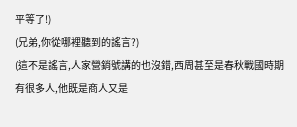平等了!)
(兄弟,你從哪裡聽到的謠言?)
(這不是謠言,人家營銷號講的也沒錯,西周甚至是春秋戰國時期有很多人,他既是商人又是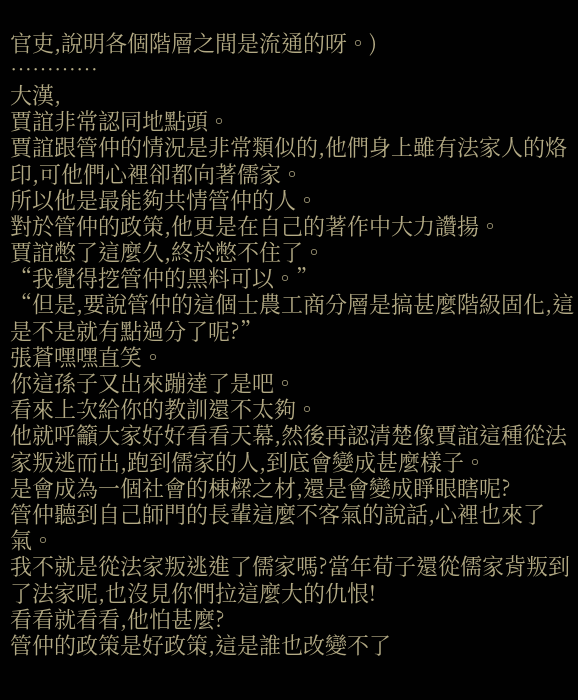官吏,說明各個階層之間是流通的呀。)
…………
大漢,
賈誼非常認同地點頭。
賈誼跟管仲的情況是非常類似的,他們身上雖有法家人的烙印,可他們心裡卻都向著儒家。
所以他是最能夠共情管仲的人。
對於管仲的政策,他更是在自己的著作中大力讚揚。
賈誼憋了這麼久,終於憋不住了。
“我覺得挖管仲的黑料可以。”
“但是,要說管仲的這個士農工商分層是搞甚麼階級固化,這是不是就有點過分了呢?”
張蒼嘿嘿直笑。
你這孫子又出來蹦達了是吧。
看來上次給你的教訓還不太夠。
他就呼籲大家好好看看天幕,然後再認清楚像賈誼這種從法家叛逃而出,跑到儒家的人,到底會變成甚麼樣子。
是會成為一個社會的棟樑之材,還是會變成睜眼瞎呢?
管仲聽到自己師門的長輩這麼不客氣的說話,心裡也來了氣。
我不就是從法家叛逃進了儒家嗎?當年荀子還從儒家背叛到了法家呢,也沒見你們拉這麼大的仇恨!
看看就看看,他怕甚麼?
管仲的政策是好政策,這是誰也改變不了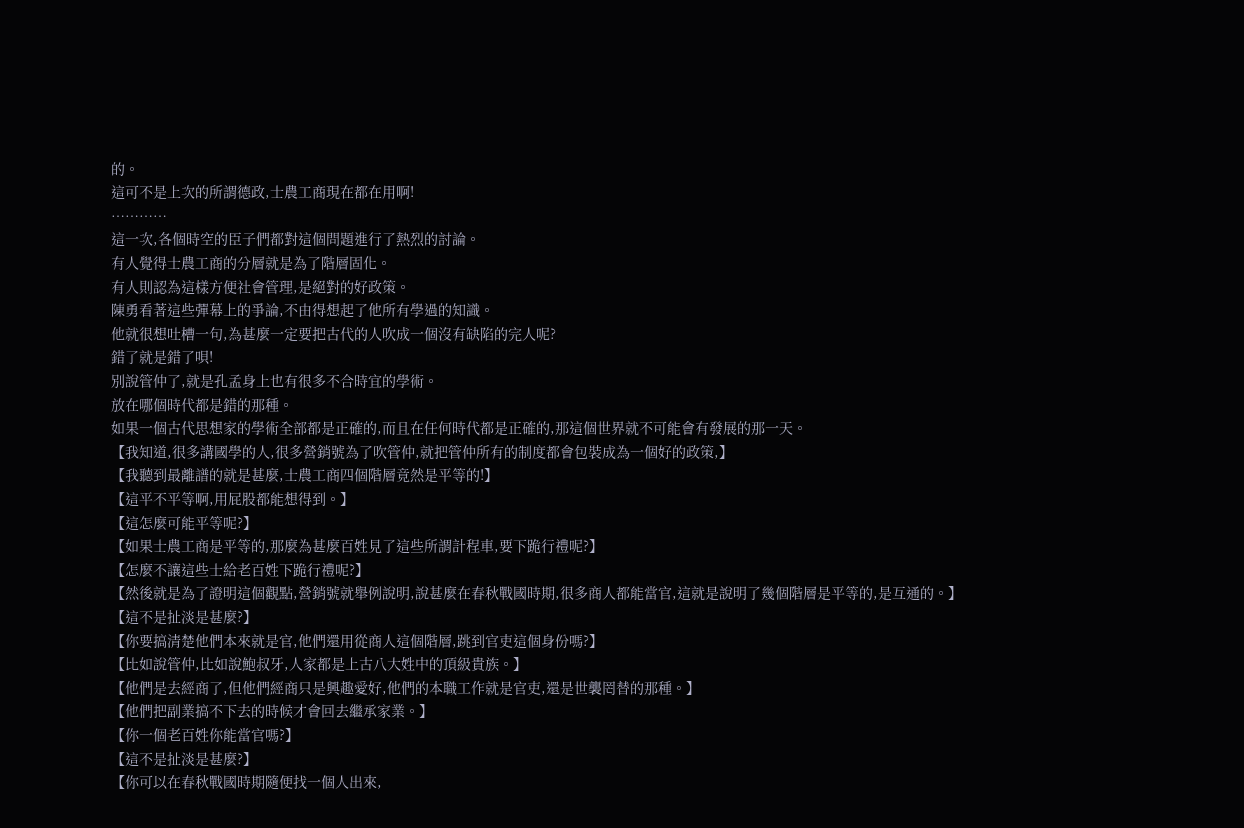的。
這可不是上次的所謂德政,士農工商現在都在用啊!
…………
這一次,各個時空的臣子們都對這個問題進行了熱烈的討論。
有人覺得士農工商的分層就是為了階層固化。
有人則認為這樣方便社會管理,是絕對的好政策。
陳勇看著這些彈幕上的爭論,不由得想起了他所有學過的知識。
他就很想吐槽一句,為甚麼一定要把古代的人吹成一個沒有缺陷的完人呢?
錯了就是錯了唄!
別說管仲了,就是孔孟身上也有很多不合時宜的學術。
放在哪個時代都是錯的那種。
如果一個古代思想家的學術全部都是正確的,而且在任何時代都是正確的,那這個世界就不可能會有發展的那一天。
【我知道,很多講國學的人,很多營銷號為了吹管仲,就把管仲所有的制度都會包裝成為一個好的政策,】
【我聽到最離譜的就是甚麼,士農工商四個階層竟然是平等的!】
【這平不平等啊,用屁股都能想得到。】
【這怎麼可能平等呢?】
【如果士農工商是平等的,那麼為甚麼百姓見了這些所謂計程車,要下跪行禮呢?】
【怎麼不讓這些士給老百姓下跪行禮呢?】
【然後就是為了證明這個觀點,營銷號就舉例說明,說甚麼在春秋戰國時期,很多商人都能當官,這就是說明了幾個階層是平等的,是互通的。】
【這不是扯淡是甚麼?】
【你要搞清楚他們本來就是官,他們還用從商人這個階層,跳到官吏這個身份嗎?】
【比如說管仲,比如說鮑叔牙,人家都是上古八大姓中的頂級貴族。】
【他們是去經商了,但他們經商只是興趣愛好,他們的本職工作就是官吏,還是世襲罔替的那種。】
【他們把副業搞不下去的時候才會回去繼承家業。】
【你一個老百姓你能當官嗎?】
【這不是扯淡是甚麼?】
【你可以在春秋戰國時期隨便找一個人出來,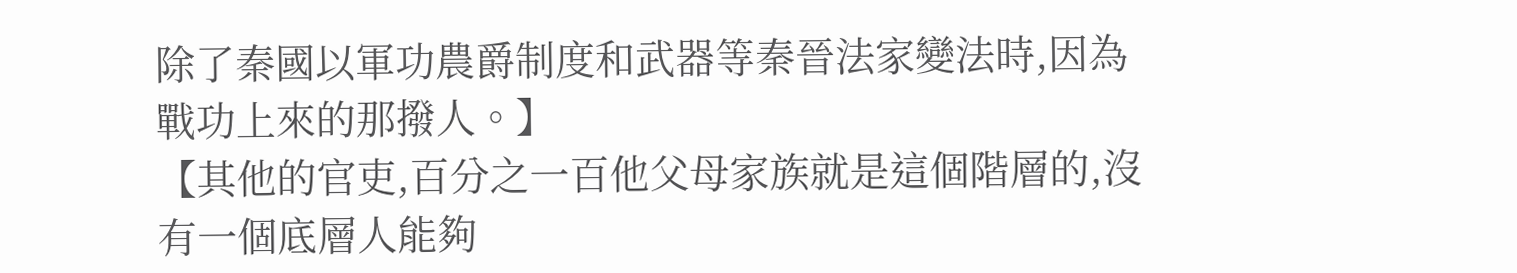除了秦國以軍功農爵制度和武器等秦晉法家變法時,因為戰功上來的那撥人。】
【其他的官吏,百分之一百他父母家族就是這個階層的,沒有一個底層人能夠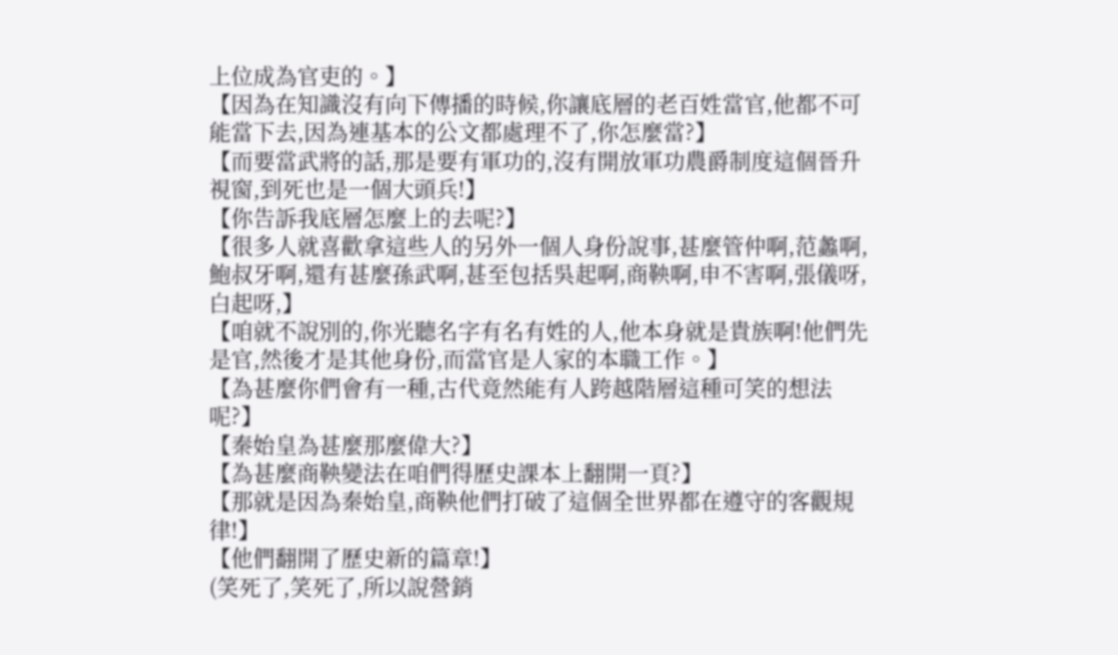上位成為官吏的。】
【因為在知識沒有向下傳播的時候,你讓底層的老百姓當官,他都不可能當下去,因為連基本的公文都處理不了,你怎麼當?】
【而要當武將的話,那是要有軍功的,沒有開放軍功農爵制度這個晉升視窗,到死也是一個大頭兵!】
【你告訴我底層怎麼上的去呢?】
【很多人就喜歡拿這些人的另外一個人身份說事,甚麼管仲啊,范蠡啊,鮑叔牙啊,還有甚麼孫武啊,甚至包括吳起啊,商鞅啊,申不害啊,張儀呀,白起呀,】
【咱就不說別的,你光聽名字有名有姓的人,他本身就是貴族啊!他們先是官,然後才是其他身份,而當官是人家的本職工作。】
【為甚麼你們會有一種,古代竟然能有人跨越階層這種可笑的想法呢?】
【秦始皇為甚麼那麼偉大?】
【為甚麼商鞅變法在咱們得歷史課本上翻開一頁?】
【那就是因為秦始皇,商鞅他們打破了這個全世界都在遵守的客觀規律!】
【他們翻開了歷史新的篇章!】
(笑死了,笑死了,所以說營銷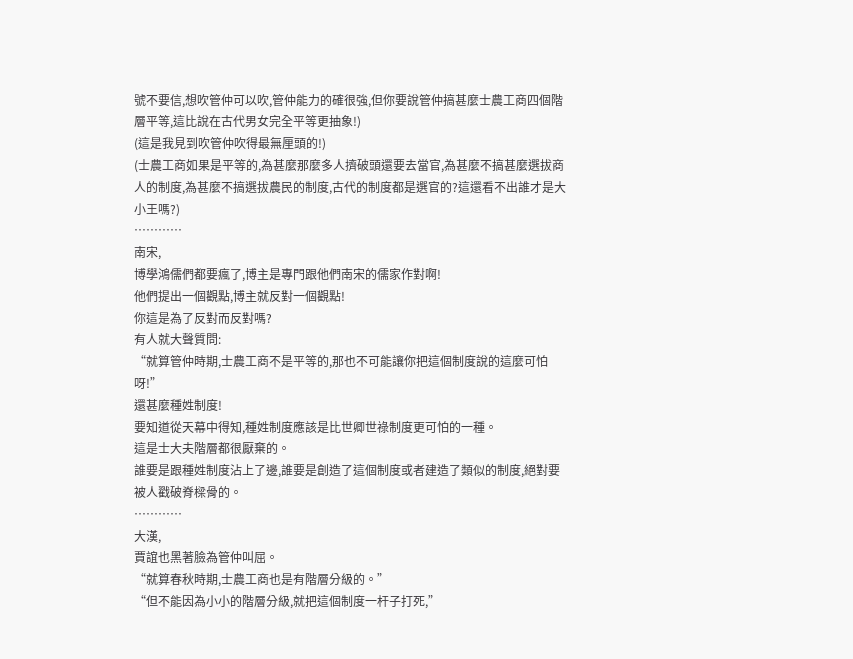號不要信,想吹管仲可以吹,管仲能力的確很強,但你要說管仲搞甚麼士農工商四個階層平等,這比說在古代男女完全平等更抽象!)
(這是我見到吹管仲吹得最無厘頭的!)
(士農工商如果是平等的,為甚麼那麼多人擠破頭還要去當官,為甚麼不搞甚麼選拔商人的制度,為甚麼不搞選拔農民的制度,古代的制度都是選官的?這還看不出誰才是大小王嗎?)
…………
南宋,
博學鴻儒們都要瘋了,博主是專門跟他們南宋的儒家作對啊!
他們提出一個觀點,博主就反對一個觀點!
你這是為了反對而反對嗎?
有人就大聲質問:
“就算管仲時期,士農工商不是平等的,那也不可能讓你把這個制度說的這麼可怕呀!”
還甚麼種姓制度!
要知道從天幕中得知,種姓制度應該是比世卿世祿制度更可怕的一種。
這是士大夫階層都很厭棄的。
誰要是跟種姓制度沾上了邊,誰要是創造了這個制度或者建造了類似的制度,絕對要被人戳破脊樑骨的。
…………
大漢,
賈誼也黑著臉為管仲叫屈。
“就算春秋時期,士農工商也是有階層分級的。”
“但不能因為小小的階層分級,就把這個制度一杆子打死,”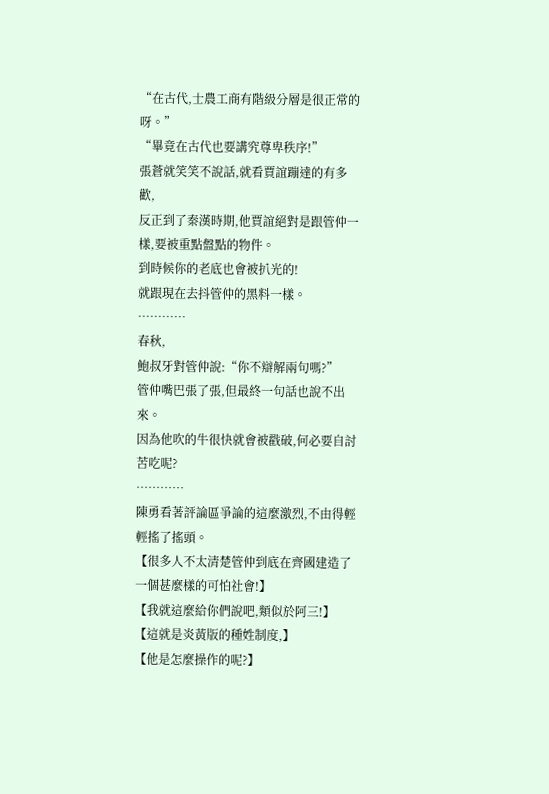“在古代,士農工商有階級分層是很正常的呀。”
“畢竟在古代也要講究尊卑秩序!”
張蒼就笑笑不說話,就看賈誼蹦達的有多歡,
反正到了秦漢時期,他賈誼絕對是跟管仲一樣,要被重點盤點的物件。
到時候你的老底也會被扒光的!
就跟現在去抖管仲的黑料一樣。
…………
春秋,
鮑叔牙對管仲說:“你不辯解兩句嗎?”
管仲嘴巴張了張,但最終一句話也說不出來。
因為他吹的牛很快就會被戳破,何必要自討苦吃呢?
…………
陳勇看著評論區爭論的這麼激烈,不由得輕輕搖了搖頭。
【很多人不太清楚管仲到底在齊國建造了一個甚麼樣的可怕社會!】
【我就這麼給你們說吧,類似於阿三!】
【這就是炎黃版的種姓制度,】
【他是怎麼操作的呢?】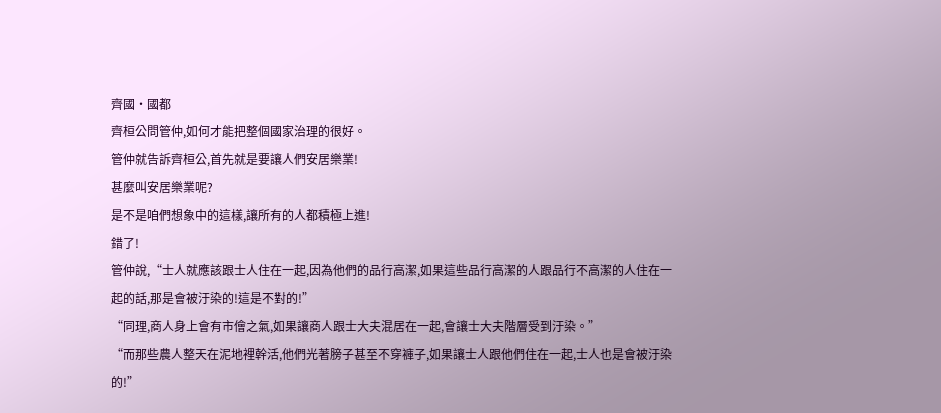齊國·國都
齊桓公問管仲,如何才能把整個國家治理的很好。
管仲就告訴齊桓公,首先就是要讓人們安居樂業!
甚麼叫安居樂業呢?
是不是咱們想象中的這樣,讓所有的人都積極上進!
錯了!
管仲說,“士人就應該跟士人住在一起,因為他們的品行高潔,如果這些品行高潔的人跟品行不高潔的人住在一起的話,那是會被汙染的!這是不對的!”
“同理,商人身上會有市儈之氣,如果讓商人跟士大夫混居在一起,會讓士大夫階層受到汙染。”
“而那些農人整天在泥地裡幹活,他們光著膀子甚至不穿褲子,如果讓士人跟他們住在一起,士人也是會被汙染的!”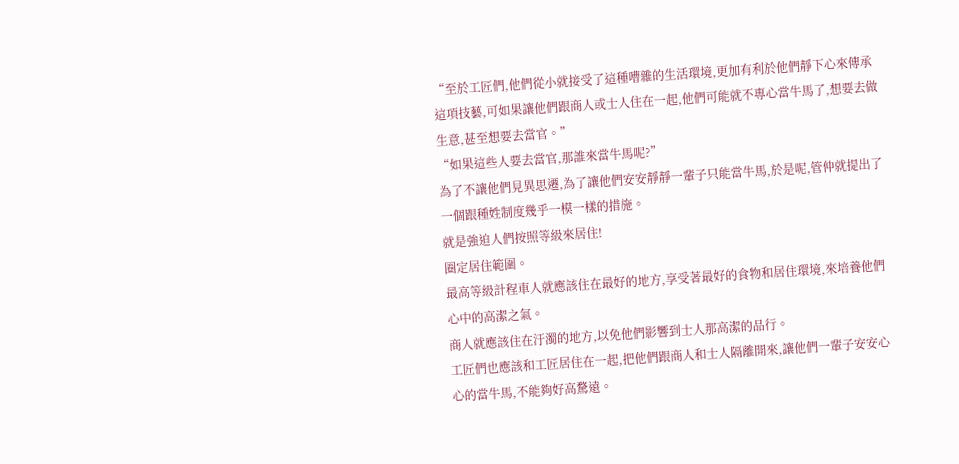“至於工匠們,他們從小就接受了這種嘈雜的生活環境,更加有利於他們靜下心來傳承這項技藝,可如果讓他們跟商人或士人住在一起,他們可能就不專心當牛馬了,想要去做生意,甚至想要去當官。”
“如果這些人要去當官,那誰來當牛馬呢?”
為了不讓他們見異思遷,為了讓他們安安靜靜一輩子只能當牛馬,於是呢,管仲就提出了一個跟種姓制度幾乎一模一樣的措施。
就是強迫人們按照等級來居住!
圈定居住範圍。
最高等級計程車人就應該住在最好的地方,享受著最好的食物和居住環境,來培養他們心中的高潔之氣。
商人就應該住在汙濁的地方,以免他們影響到士人那高潔的品行。
工匠們也應該和工匠居住在一起,把他們跟商人和士人隔離開來,讓他們一輩子安安心心的當牛馬,不能夠好高騖遠。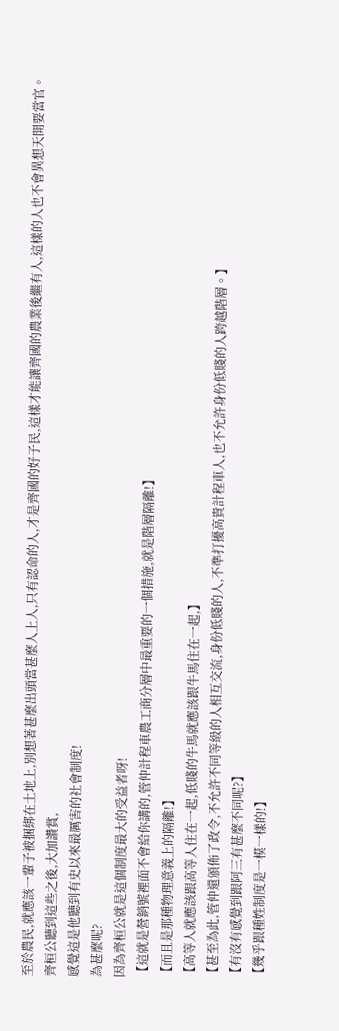至於農民,就應該一輩子被捆綁在土地上,別想著甚麼出頭當甚麼人上人,只有認命的人,才是齊國的好子民,這樣才能讓齊國的農業後繼有人,這樣的人也不會異想天開要當官。
齊桓公聽到這些之後,大加讚賞,
感覺這是他聽到有史以來最厲害的社會制度!
為甚麼呢?
因為齊桓公就是這個制度最大的受益者呀!
【這就是營銷號裡面不會給你講的,管仲計程車農工商分層中最重要的一個措施,就是階層隔離!】
【而且是那種物理意義上的隔離!】
【高等人就應該跟高等人住在一起,低賤的牛馬就應該跟牛馬住在一起,】
【甚至為此,管仲還頒佈了政令,不允許不同等級的人相互交流,身份低賤的人,不準打擾高貴計程車人,也不允許身份低賤的人跨越階層。】
【有沒有感覺到跟阿三有甚麼不同呢?】
【幾乎跟種姓制度是一模一樣的!】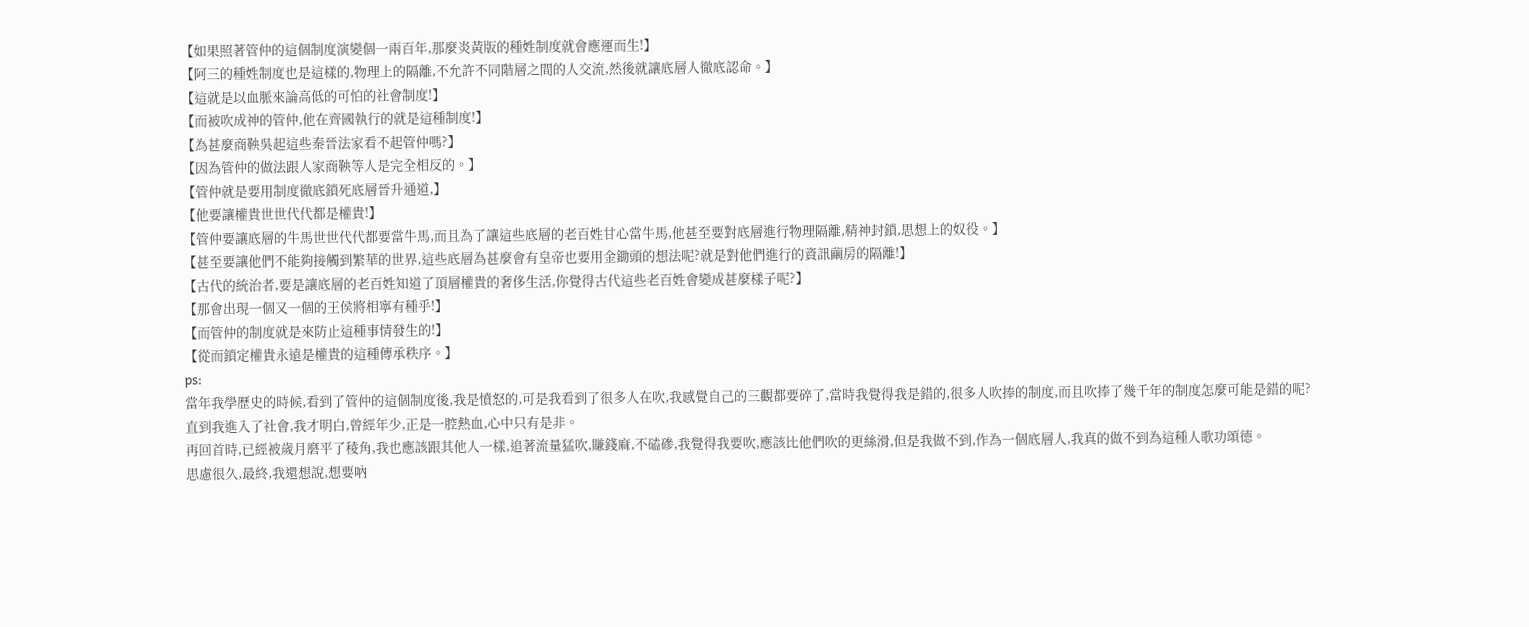【如果照著管仲的這個制度演變個一兩百年,那麼炎黃版的種姓制度就會應運而生!】
【阿三的種姓制度也是這樣的,物理上的隔離,不允許不同階層之間的人交流,然後就讓底層人徹底認命。】
【這就是以血脈來論高低的可怕的社會制度!】
【而被吹成神的管仲,他在齊國執行的就是這種制度!】
【為甚麼商鞅吳起這些秦晉法家看不起管仲嗎?】
【因為管仲的做法跟人家商鞅等人是完全相反的。】
【管仲就是要用制度徹底鎖死底層晉升通道,】
【他要讓權貴世世代代都是權貴!】
【管仲要讓底層的牛馬世世代代都要當牛馬,而且為了讓這些底層的老百姓甘心當牛馬,他甚至要對底層進行物理隔離,精神封鎖,思想上的奴役。】
【甚至要讓他們不能夠接觸到繁華的世界,這些底層為甚麼會有皇帝也要用金鋤頭的想法呢?就是對他們進行的資訊繭房的隔離!】
【古代的統治者,要是讓底層的老百姓知道了頂層權貴的奢侈生活,你覺得古代這些老百姓會變成甚麼樣子呢?】
【那會出現一個又一個的王侯將相寧有種乎!】
【而管仲的制度就是來防止這種事情發生的!】
【從而鎖定權貴永遠是權貴的這種傳承秩序。】
ps:
當年我學歷史的時候,看到了管仲的這個制度後,我是憤怒的,可是我看到了很多人在吹,我感覺自己的三觀都要碎了,當時我覺得我是錯的,很多人吹捧的制度,而且吹捧了幾千年的制度怎麼可能是錯的呢?
直到我進入了社會,我才明白,曾經年少,正是一腔熱血,心中只有是非。
再回首時,已經被歲月磨平了稜角,我也應該跟其他人一樣,追著流量猛吹,賺錢麻,不磕磣,我覺得我要吹,應該比他們吹的更絲滑,但是我做不到,作為一個底層人,我真的做不到為這種人歌功頌德。
思慮很久,最終,我還想說,想要吶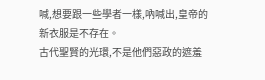喊,想要跟一些學者一樣,吶喊出,皇帝的新衣服是不存在。
古代聖賢的光環,不是他們惡政的遮羞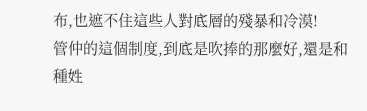布,也遮不住這些人對底層的殘暴和冷漠!
管仲的這個制度,到底是吹捧的那麼好,還是和種姓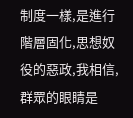制度一樣,是進行階層固化,思想奴役的惡政,我相信,群眾的眼睛是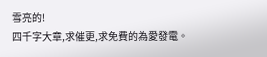雪亮的!
四千字大章,求催更,求免費的為愛發電。